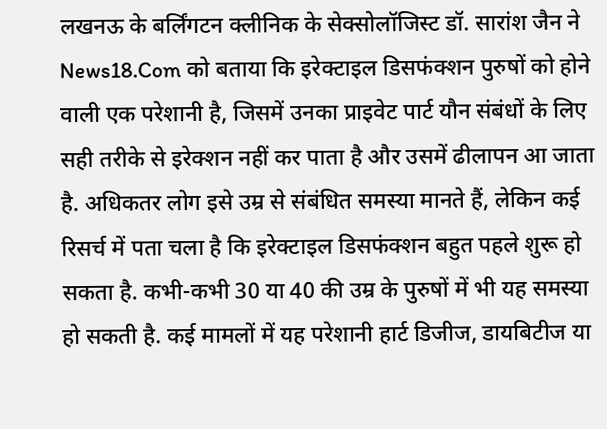लखनऊ के बर्लिंगटन क्लीनिक के सेक्सोलॉजिस्ट डॉ. सारांश जैन ने News18.Com को बताया कि इरेक्टाइल डिसफंक्शन पुरुषों को होने वाली एक परेशानी है, जिसमें उनका प्राइवेट पार्ट यौन संबंधों के लिए सही तरीके से इरेक्शन नहीं कर पाता है और उसमें ढीलापन आ जाता है. अधिकतर लोग इसे उम्र से संबंधित समस्या मानते हैं, लेकिन कई रिसर्च में पता चला है कि इरेक्टाइल डिसफंक्शन बहुत पहले शुरू हो सकता है. कभी-कभी 30 या 40 की उम्र के पुरुषों में भी यह समस्या हो सकती है. कई मामलों में यह परेशानी हार्ट डिजीज, डायबिटीज या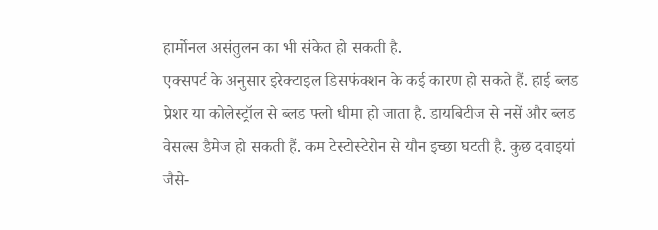हार्मोनल असंतुलन का भी संकेत हो सकती है.
एक्सपर्ट के अनुसार इरेक्टाइल डिसफंक्शन के कई कारण हो सकते हैं. हाई ब्लड प्रेशर या कोलेस्ट्रॉल से ब्लड फ्लो धीमा हो जाता है. डायबिटीज से नसें और ब्लड वेसल्स डैमेज हो सकती हैं. कम टेस्टोस्टेरोन से यौन इच्छा घटती है. कुछ दवाइयां जैसे-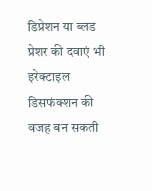डिप्रेशन या ब्लड प्रेशर की दवाएं भी इरेक्टाइल डिसफंक्शन की वजह बन सकती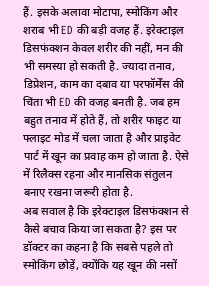हैं. इसके अलावा मोटापा, स्मोकिंग और शराब भी ED की बड़ी वजह हैं. इरेक्टाइल डिसफंक्शन केवल शरीर की नहीं, मन की भी समस्या हो सकती है. ज्यादा तनाव, डिप्रेशन, काम का दबाव या परफॉर्मेंस की चिंता भी ED की वजह बनती है. जब हम बहुत तनाव में होते हैं, तो शरीर फाइट या फ्लाइट मोड में चला जाता है और प्राइवेट पार्ट में खून का प्रवाह कम हो जाता है. ऐसे में रिलैक्स रहना और मानसिक संतुलन बनाए रखना जरूरी होता है.
अब सवाल है कि इरेक्टाइल डिसफंक्शन से कैसे बचाव किया जा सकता है? इस पर डॉक्टर का कहना है कि सबसे पहले तो स्मोकिंग छोड़ें, क्योंकि यह खून की नसों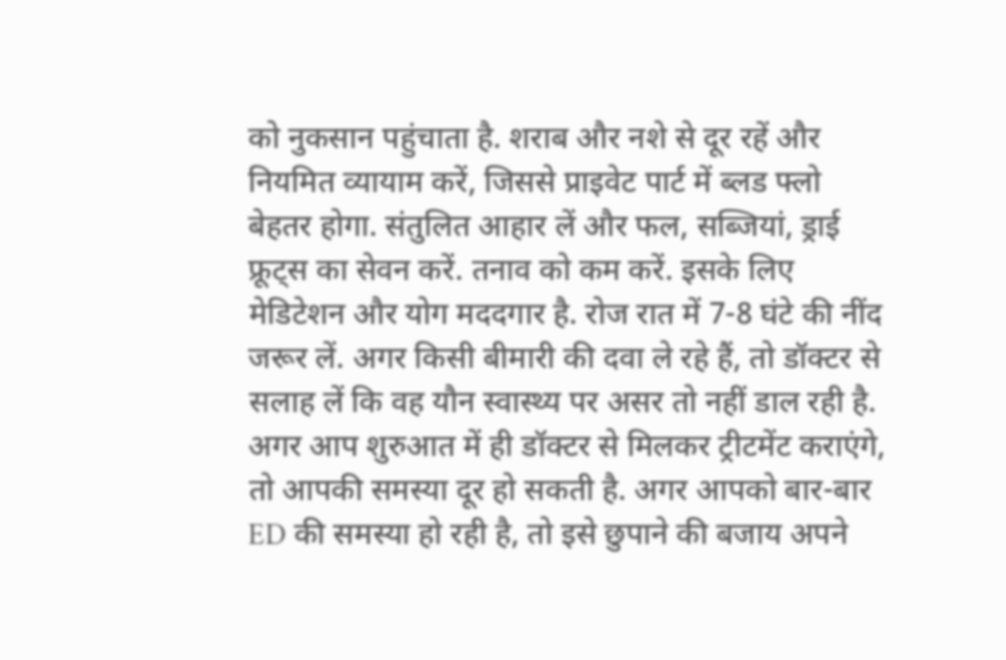को नुकसान पहुंचाता है. शराब और नशे से दूर रहें और नियमित व्यायाम करें, जिससे प्राइवेट पार्ट में ब्लड फ्लो बेहतर होगा. संतुलित आहार लें और फल, सब्जियां, ड्राई फ्रूट्स का सेवन करें. तनाव को कम करें. इसके लिए मेडिटेशन और योग मददगार है. रोज रात में 7-8 घंटे की नींद जरूर लें. अगर किसी बीमारी की दवा ले रहे हैं, तो डॉक्टर से सलाह लें कि वह यौन स्वास्थ्य पर असर तो नहीं डाल रही है. अगर आप शुरुआत में ही डॉक्टर से मिलकर ट्रीटमेंट कराएंगे, तो आपकी समस्या दूर हो सकती है. अगर आपको बार-बार ED की समस्या हो रही है, तो इसे छुपाने की बजाय अपने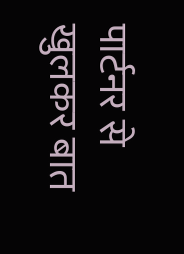पार्टनर से खुलकर बात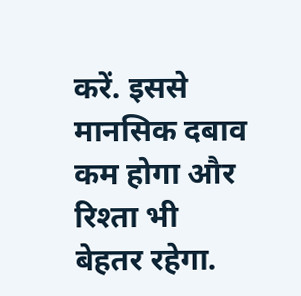करें. इससे मानसिक दबाव कम होगा और रिश्ता भी बेहतर रहेगा.